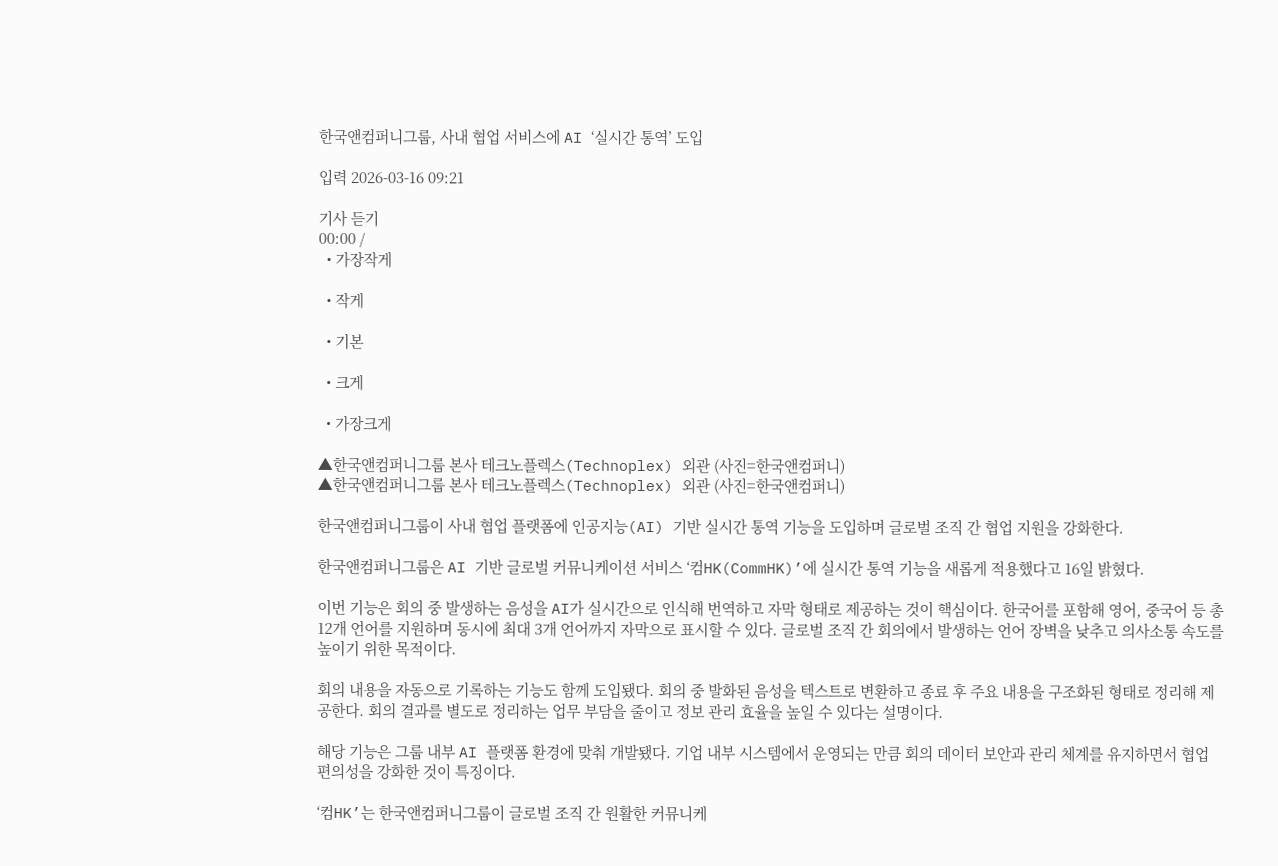한국앤컴퍼니그룹, 사내 협업 서비스에 AI ‘실시간 통역’ 도입

입력 2026-03-16 09:21

기사 듣기
00:00 /
  • 가장작게

  • 작게

  • 기본

  • 크게

  • 가장크게

▲한국앤컴퍼니그룹 본사 테크노플렉스(Technoplex) 외관 (사진=한국앤컴퍼니)
▲한국앤컴퍼니그룹 본사 테크노플렉스(Technoplex) 외관 (사진=한국앤컴퍼니)

한국앤컴퍼니그룹이 사내 협업 플랫폼에 인공지능(AI) 기반 실시간 통역 기능을 도입하며 글로벌 조직 간 협업 지원을 강화한다.

한국앤컴퍼니그룹은 AI 기반 글로벌 커뮤니케이션 서비스 ‘컴HK(CommHK)’에 실시간 통역 기능을 새롭게 적용했다고 16일 밝혔다.

이번 기능은 회의 중 발생하는 음성을 AI가 실시간으로 인식해 번역하고 자막 형태로 제공하는 것이 핵심이다. 한국어를 포함해 영어, 중국어 등 총 12개 언어를 지원하며 동시에 최대 3개 언어까지 자막으로 표시할 수 있다. 글로벌 조직 간 회의에서 발생하는 언어 장벽을 낮추고 의사소통 속도를 높이기 위한 목적이다.

회의 내용을 자동으로 기록하는 기능도 함께 도입됐다. 회의 중 발화된 음성을 텍스트로 변환하고 종료 후 주요 내용을 구조화된 형태로 정리해 제공한다. 회의 결과를 별도로 정리하는 업무 부담을 줄이고 정보 관리 효율을 높일 수 있다는 설명이다.

해당 기능은 그룹 내부 AI 플랫폼 환경에 맞춰 개발됐다. 기업 내부 시스템에서 운영되는 만큼 회의 데이터 보안과 관리 체계를 유지하면서 협업 편의성을 강화한 것이 특징이다.

‘컴HK’는 한국앤컴퍼니그룹이 글로벌 조직 간 원활한 커뮤니케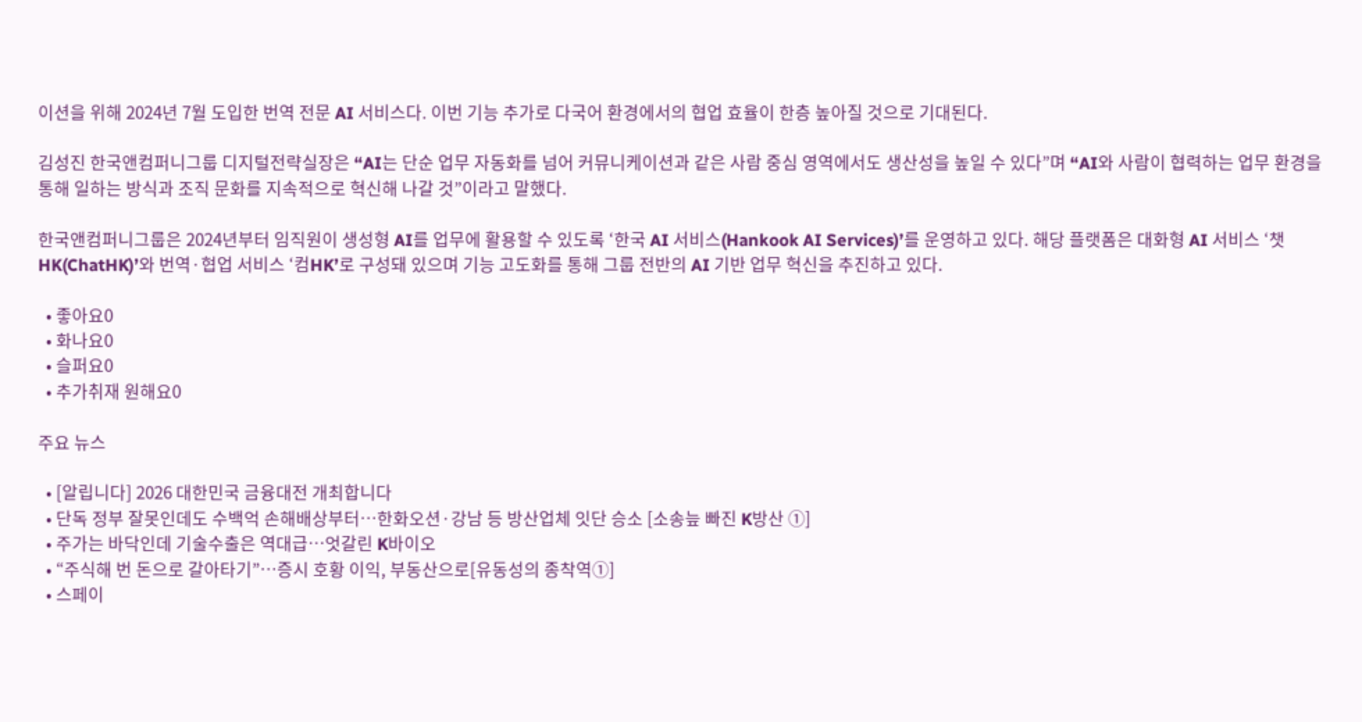이션을 위해 2024년 7월 도입한 번역 전문 AI 서비스다. 이번 기능 추가로 다국어 환경에서의 협업 효율이 한층 높아질 것으로 기대된다.

김성진 한국앤컴퍼니그룹 디지털전략실장은 “AI는 단순 업무 자동화를 넘어 커뮤니케이션과 같은 사람 중심 영역에서도 생산성을 높일 수 있다”며 “AI와 사람이 협력하는 업무 환경을 통해 일하는 방식과 조직 문화를 지속적으로 혁신해 나갈 것”이라고 말했다.

한국앤컴퍼니그룹은 2024년부터 임직원이 생성형 AI를 업무에 활용할 수 있도록 ‘한국 AI 서비스(Hankook AI Services)’를 운영하고 있다. 해당 플랫폼은 대화형 AI 서비스 ‘챗HK(ChatHK)’와 번역·협업 서비스 ‘컴HK’로 구성돼 있으며 기능 고도화를 통해 그룹 전반의 AI 기반 업무 혁신을 추진하고 있다.

  • 좋아요0
  • 화나요0
  • 슬퍼요0
  • 추가취재 원해요0

주요 뉴스

  • [알립니다] 2026 대한민국 금융대전 개최합니다
  • 단독 정부 잘못인데도 수백억 손해배상부터…한화오션·강남 등 방산업체 잇단 승소 [소송늪 빠진 K방산 ①]
  • 주가는 바닥인데 기술수출은 역대급…엇갈린 K바이오
  • “주식해 번 돈으로 갈아타기”…증시 호황 이익, 부동산으로[유동성의 종착역①]
  • 스페이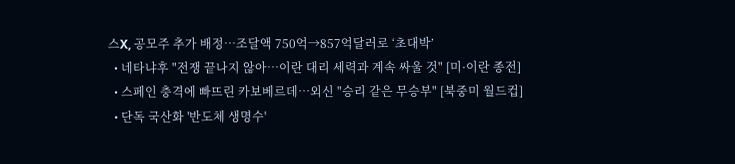스X, 공모주 추가 배정…조달액 750억→857억달러로 ‘초대박’
  • 네타냐후 "전쟁 끝나지 않아⋯이란 대리 세력과 계속 싸울 것" [미·이란 종전]
  • 스페인 충격에 빠뜨린 카보베르데…외신 "승리 같은 무승부" [북중미 월드컵]
  • 단독 국산화 '반도체 생명수'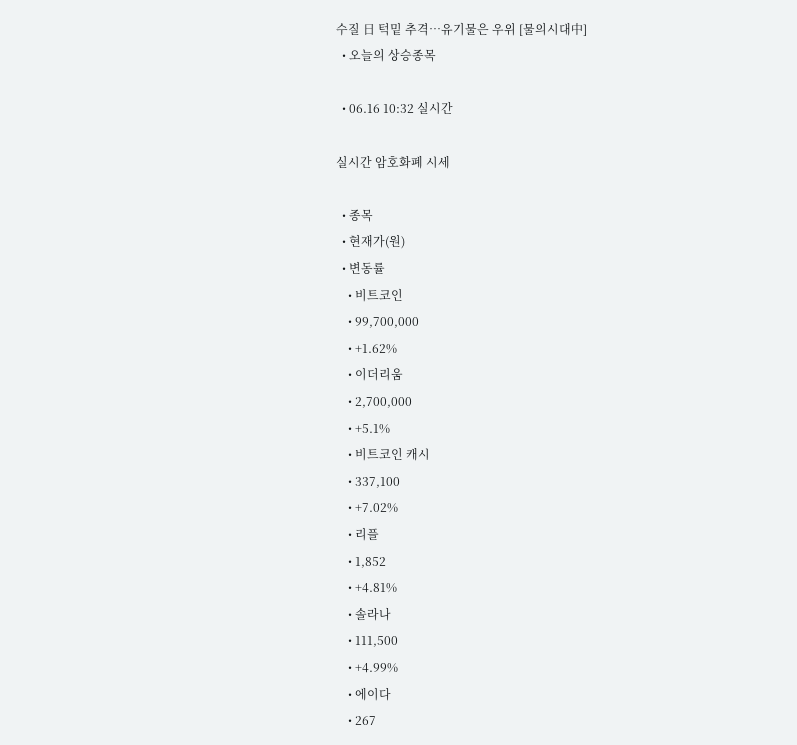수질 日 턱밑 추격…유기물은 우위 [물의시대中]
  • 오늘의 상승종목

  • 06.16 10:32 실시간

실시간 암호화폐 시세

  • 종목
  • 현재가(원)
  • 변동률
    • 비트코인
    • 99,700,000
    • +1.62%
    • 이더리움
    • 2,700,000
    • +5.1%
    • 비트코인 캐시
    • 337,100
    • +7.02%
    • 리플
    • 1,852
    • +4.81%
    • 솔라나
    • 111,500
    • +4.99%
    • 에이다
    • 267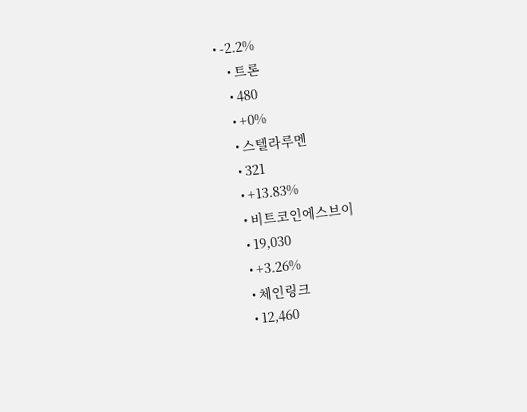• -2.2%
    • 트론
    • 480
    • +0%
    • 스텔라루멘
    • 321
    • +13.83%
    • 비트코인에스브이
    • 19,030
    • +3.26%
    • 체인링크
    • 12,460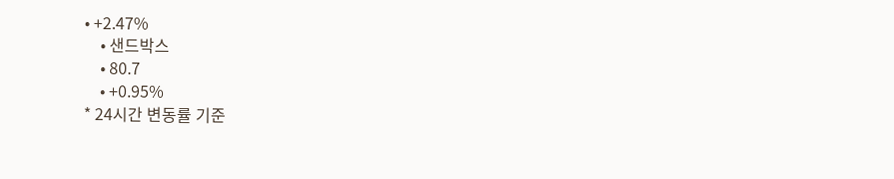• +2.47%
    • 샌드박스
    • 80.7
    • +0.95%
* 24시간 변동률 기준